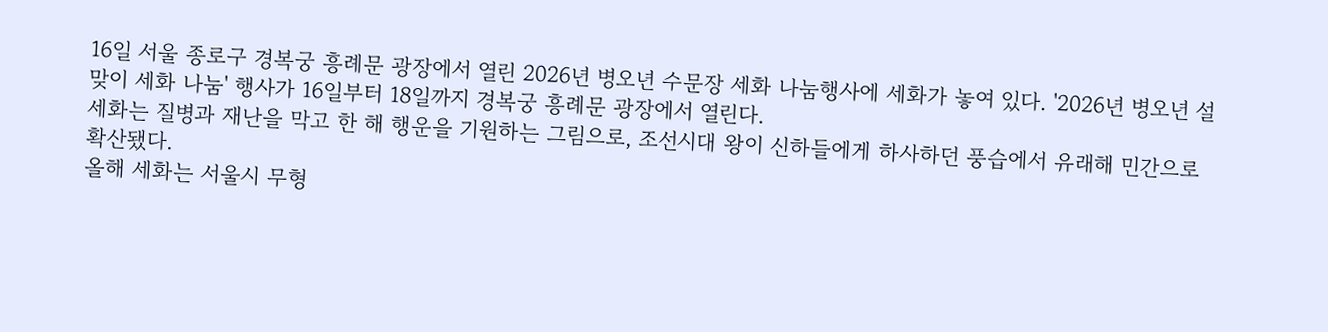16일 서울 종로구 경복궁 흥례문 광장에서 열린 2026년 병오년 수문장 세화 나눔행사에 세화가 놓여 있다. '2026년 병오년 설맞이 세화 나눔' 행사가 16일부터 18일까지 경복궁 흥례문 광장에서 열린다.
세화는 질병과 재난을 막고 한 해 행운을 기원하는 그림으로, 조선시대 왕이 신하들에게 하사하던 풍습에서 유래해 민간으로 확산됐다.
올해 세화는 서울시 무형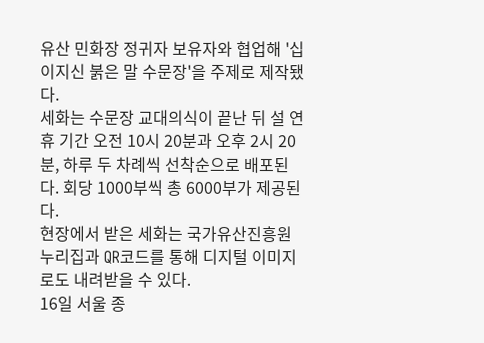유산 민화장 정귀자 보유자와 협업해 '십이지신 붉은 말 수문장'을 주제로 제작됐다.
세화는 수문장 교대의식이 끝난 뒤 설 연휴 기간 오전 10시 20분과 오후 2시 20분, 하루 두 차례씩 선착순으로 배포된다. 회당 1000부씩 총 6000부가 제공된다.
현장에서 받은 세화는 국가유산진흥원 누리집과 QR코드를 통해 디지털 이미지로도 내려받을 수 있다.
16일 서울 종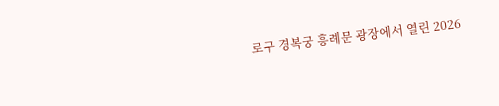로구 경복궁 흥례문 광장에서 열린 2026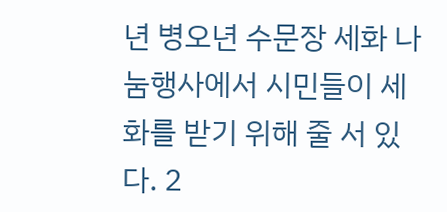년 병오년 수문장 세화 나눔행사에서 시민들이 세화를 받기 위해 줄 서 있다. 2